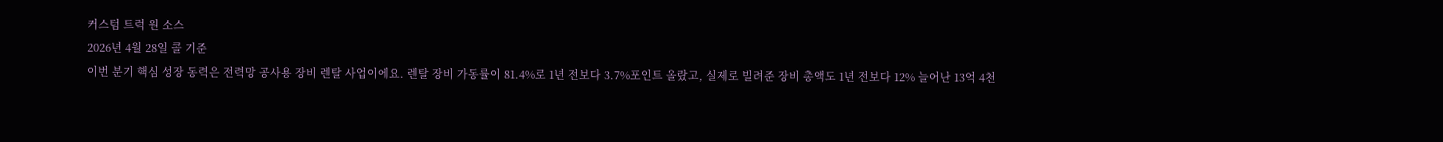커스텀 트럭 원 소스
2026년 4월 28일 콜 기준
이번 분기 핵심 성장 동력은 전력망 공사용 장비 렌탈 사업이에요. 렌탈 장비 가동률이 81.4%로 1년 전보다 3.7%포인트 올랐고, 실제로 빌려준 장비 총액도 1년 전보다 12% 늘어난 13억 4천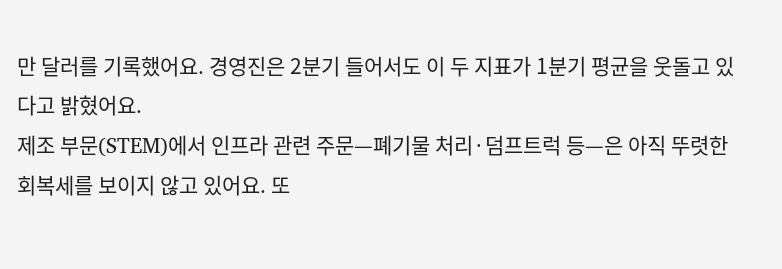만 달러를 기록했어요. 경영진은 2분기 들어서도 이 두 지표가 1분기 평균을 웃돌고 있다고 밝혔어요.
제조 부문(STEM)에서 인프라 관련 주문—폐기물 처리·덤프트럭 등—은 아직 뚜렷한 회복세를 보이지 않고 있어요. 또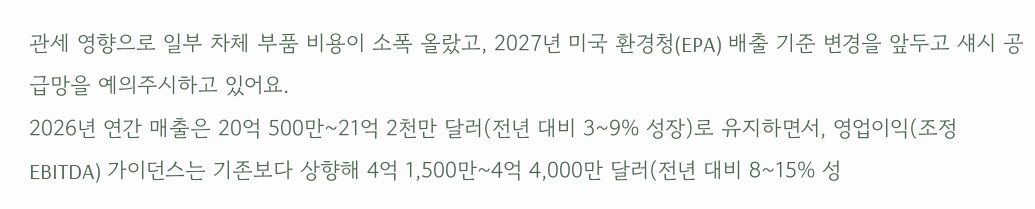관세 영향으로 일부 차체 부품 비용이 소폭 올랐고, 2027년 미국 환경청(EPA) 배출 기준 변경을 앞두고 섀시 공급망을 예의주시하고 있어요.
2026년 연간 매출은 20억 500만~21억 2천만 달러(전년 대비 3~9% 성장)로 유지하면서, 영업이익(조정 EBITDA) 가이던스는 기존보다 상향해 4억 1,500만~4억 4,000만 달러(전년 대비 8~15% 성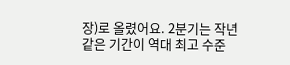장)로 올렸어요. 2분기는 작년 같은 기간이 역대 최고 수준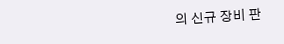의 신규 장비 판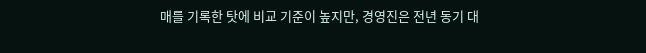매를 기록한 탓에 비교 기준이 높지만, 경영진은 전년 동기 대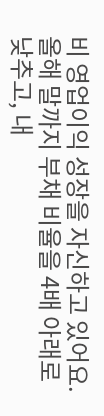비 영업이익 성장을 자신하고 있어요. 올해 말까지 부채 비율을 4배 아래로 낮추고, 내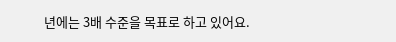년에는 3배 수준을 목표로 하고 있어요.